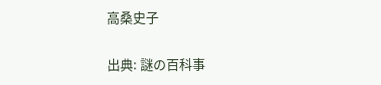高桑史子

出典: 謎の百科事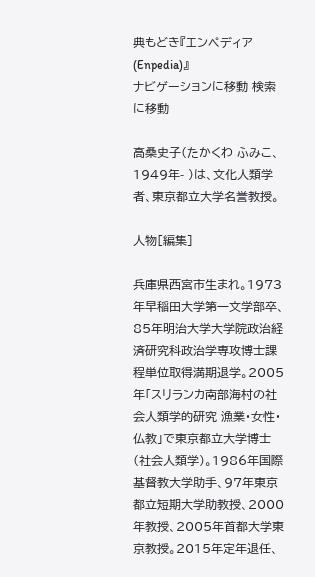典もどき『エンペディア(Enpedia)』
ナビゲーションに移動 検索に移動

高桑史子(たかくわ ふみこ、1949年- )は、文化人類学者、東京都立大学名誉教授。

人物[編集]

兵庫県西宮市生まれ。1973年早稲田大学第一文学部卒、85年明治大学大学院政治経済研究科政治学専攻博士課程単位取得満期退学。2005年「スリランカ南部海村の社会人類学的研究 漁業・女性・仏教」で東京都立大学博士(社会人類学)。1986年国際基督教大学助手、97年東京都立短期大学助教授、2000年教授、2005年首都大学東京教授。2015年定年退任、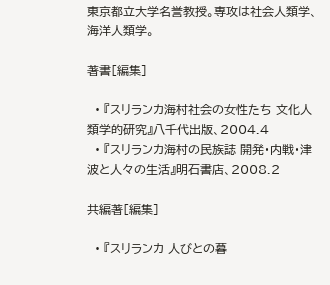東京都立大学名誉教授。専攻は社会人類学、海洋人類学。

著書[編集]

  • 『スリランカ海村社会の女性たち 文化人類学的研究』八千代出版、2004.4
  • 『スリランカ海村の民族誌 開発・内戦・津波と人々の生活』明石書店、2008.2

共編著[編集]

  • 『スリランカ 人びとの暮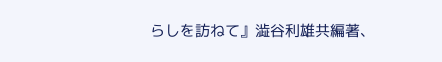らしを訪ねて』澁谷利雄共編著、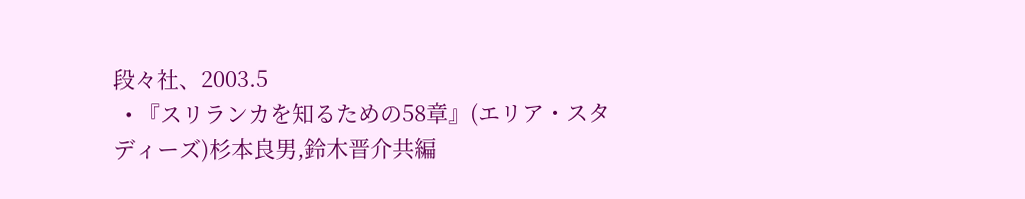段々社、2003.5
  • 『スリランカを知るための58章』(エリア・スタディーズ)杉本良男,鈴木晋介共編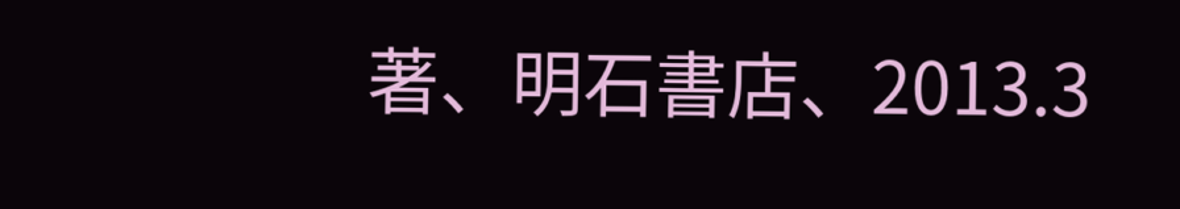著、明石書店、2013.3